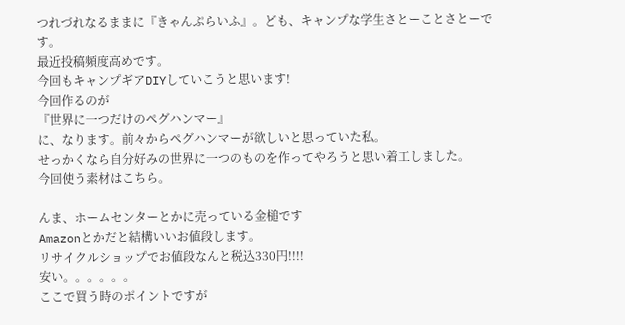つれづれなるままに『きゃんぷらいふ』。ども、キャンプな学生さとーことさとーです。
最近投稿頻度高めです。
今回もキャンプギアDIYしていこうと思います!
今回作るのが
『世界に一つだけのペグハンマー』
に、なります。前々からペグハンマーが欲しいと思っていた私。
せっかくなら自分好みの世界に一つのものを作ってやろうと思い着工しました。
今回使う素材はこちら。

んま、ホームセンターとかに売っている金槌です
Amazonとかだと結構いいお値段します。
リサイクルショップでお値段なんと税込330円!!!!
安い。。。。。。
ここで買う時のポイントですが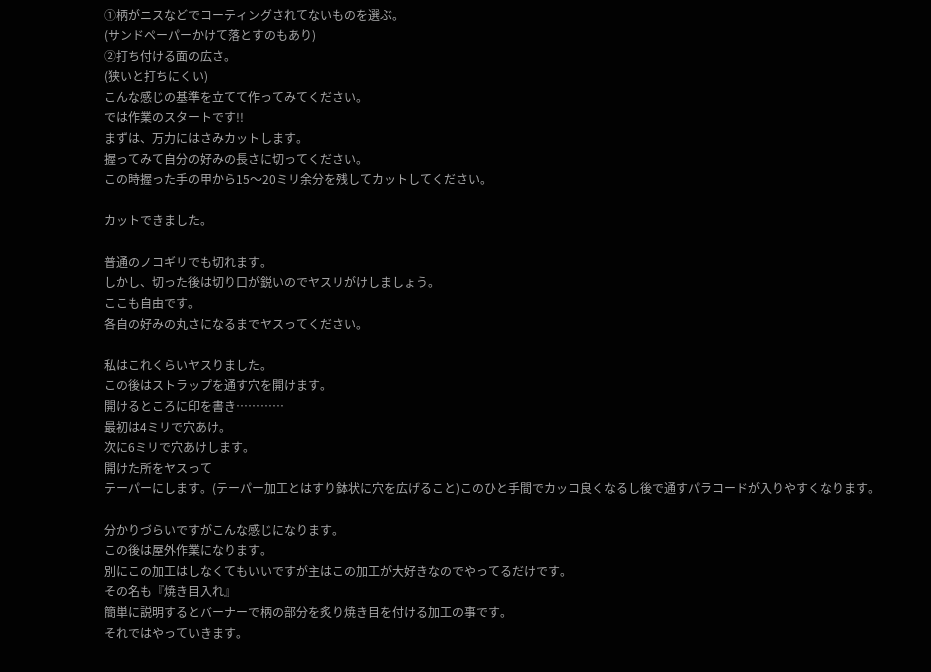①柄がニスなどでコーティングされてないものを選ぶ。
(サンドペーパーかけて落とすのもあり)
②打ち付ける面の広さ。
(狭いと打ちにくい)
こんな感じの基準を立てて作ってみてください。
では作業のスタートです!!
まずは、万力にはさみカットします。
握ってみて自分の好みの長さに切ってください。
この時握った手の甲から15〜20ミリ余分を残してカットしてください。

カットできました。

普通のノコギリでも切れます。
しかし、切った後は切り口が鋭いのでヤスリがけしましょう。
ここも自由です。
各自の好みの丸さになるまでヤスってください。

私はこれくらいヤスりました。
この後はストラップを通す穴を開けます。
開けるところに印を書き…………
最初は4ミリで穴あけ。
次に6ミリで穴あけします。
開けた所をヤスって
テーパーにします。(テーパー加工とはすり鉢状に穴を広げること)このひと手間でカッコ良くなるし後で通すパラコードが入りやすくなります。

分かりづらいですがこんな感じになります。
この後は屋外作業になります。
別にこの加工はしなくてもいいですが主はこの加工が大好きなのでやってるだけです。
その名も『焼き目入れ』
簡単に説明するとバーナーで柄の部分を炙り焼き目を付ける加工の事です。
それではやっていきます。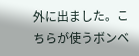外に出ました。こちらが使うボンベ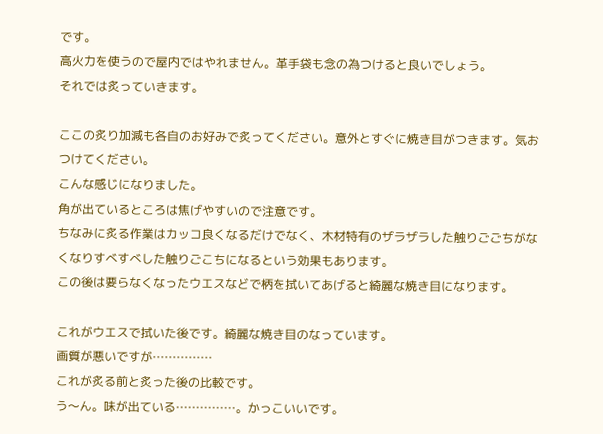です。
高火力を使うので屋内ではやれません。革手袋も念の為つけると良いでしょう。
それでは炙っていきます。

ここの炙り加減も各自のお好みで炙ってください。意外とすぐに焼き目がつきます。気おつけてください。
こんな感じになりました。
角が出ているところは焦げやすいので注意です。
ちなみに炙る作業はカッコ良くなるだけでなく、木材特有のザラザラした触りごごちがなくなりすべすべした触りごこちになるという効果もあります。
この後は要らなくなったウエスなどで柄を拭いてあげると綺麗な焼き目になります。

これがウエスで拭いた後です。綺麗な焼き目のなっています。
画質が悪いですが……………
これが炙る前と炙った後の比較です。
う〜ん。味が出ている……………。かっこいいです。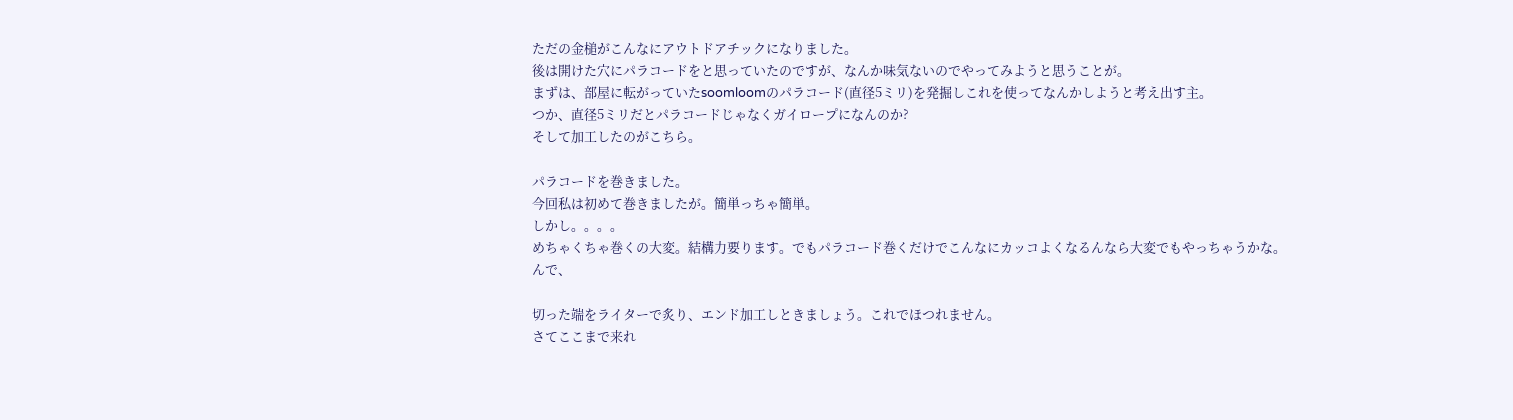ただの金槌がこんなにアウトドアチックになりました。
後は開けた穴にパラコードをと思っていたのですが、なんか味気ないのでやってみようと思うことが。
まずは、部屋に転がっていたsoomloomのパラコード(直径5ミリ)を発掘しこれを使ってなんかしようと考え出す主。
つか、直径5ミリだとパラコードじゃなくガイロープになんのか?
そして加工したのがこちら。

パラコードを巻きました。
今回私は初めて巻きましたが。簡単っちゃ簡単。
しかし。。。。
めちゃくちゃ巻くの大変。結構力要ります。でもパラコード巻くだけでこんなにカッコよくなるんなら大変でもやっちゃうかな。
んで、

切った端をライターで炙り、エンド加工しときましょう。これでほつれません。
さてここまで来れ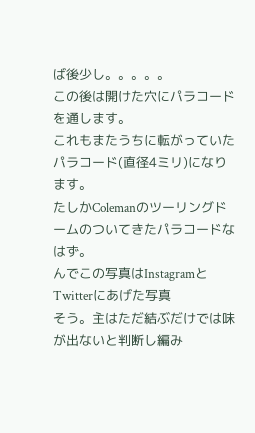ば後少し。。。。。
この後は開けた穴にパラコードを通します。
これもまたうちに転がっていたパラコード(直径4ミリ)になります。
たしかColemanのツーリングドームのついてきたパラコードなはず。
んでこの写真はInstagramとTwitterにあげた写真
そう。主はただ結ぶだけでは味が出ないと判断し編み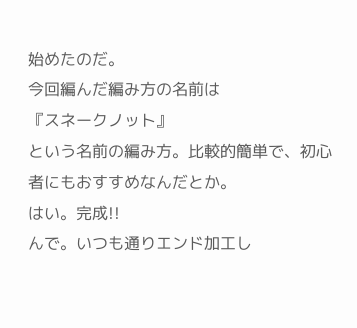始めたのだ。
今回編んだ編み方の名前は
『スネークノット』
という名前の編み方。比較的簡単で、初心者にもおすすめなんだとか。
はい。完成!!
んで。いつも通りエンド加工し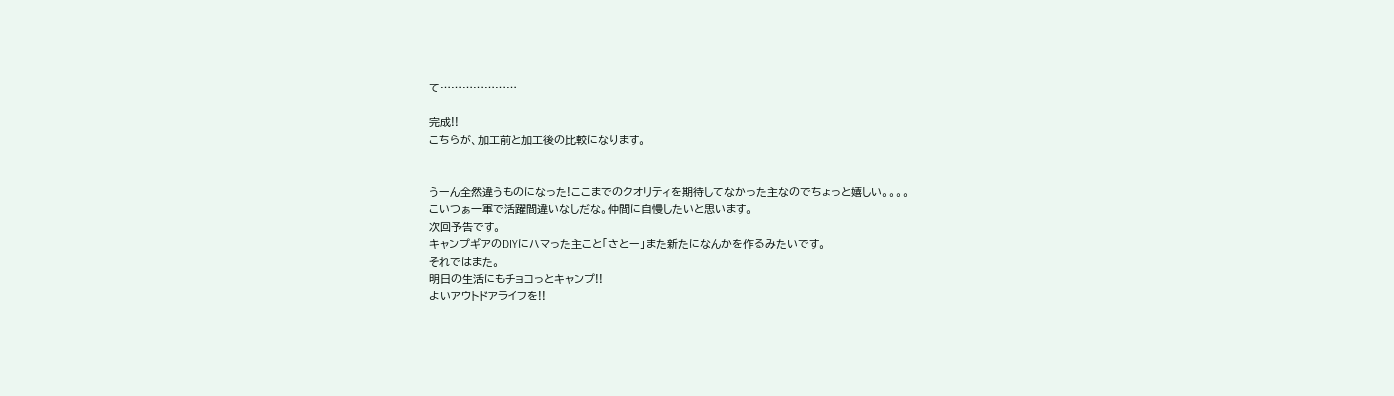て…………………

完成!!
こちらが、加工前と加工後の比較になります。


うーん全然違うものになった!ここまでのクオリティを期待してなかった主なのでちょっと嬉しい。。。。
こいつぁ一軍で活躍間違いなしだな。仲間に自慢したいと思います。
次回予告です。
キャンプギアのDIYにハマった主こと「さとー」また新たになんかを作るみたいです。
それではまた。
明日の生活にもチョコっとキャンプ!!
よいアウトドアライフを!!